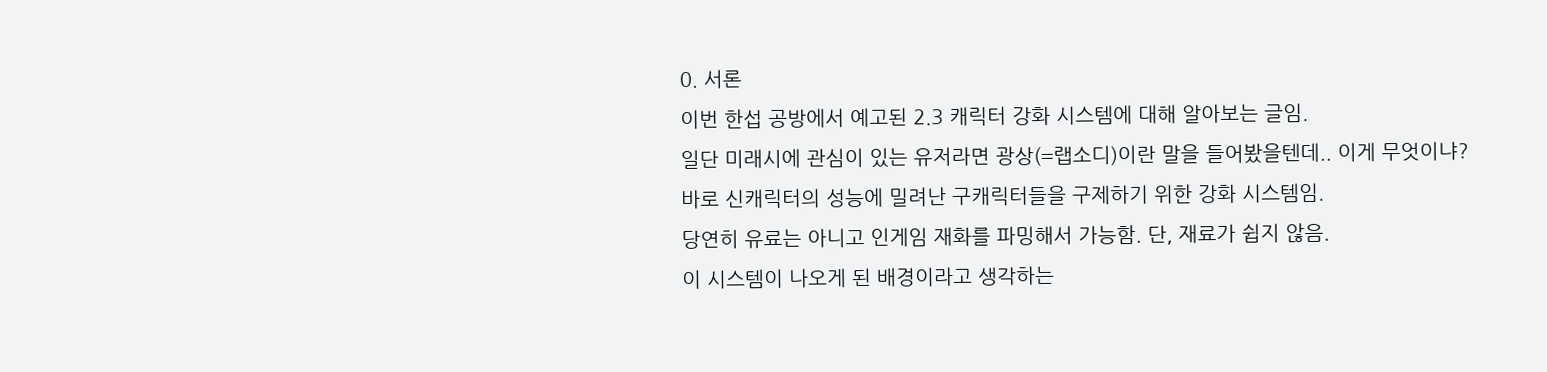0. 서론
이번 한섭 공방에서 예고된 2.3 캐릭터 강화 시스템에 대해 알아보는 글임.
일단 미래시에 관심이 있는 유저라면 광상(=랩소디)이란 말을 들어봤을텐데.. 이게 무엇이냐?
바로 신캐릭터의 성능에 밀려난 구캐릭터들을 구제하기 위한 강화 시스템임.
당연히 유료는 아니고 인게임 재화를 파밍해서 가능함. 단, 재료가 쉽지 않음.
이 시스템이 나오게 된 배경이라고 생각하는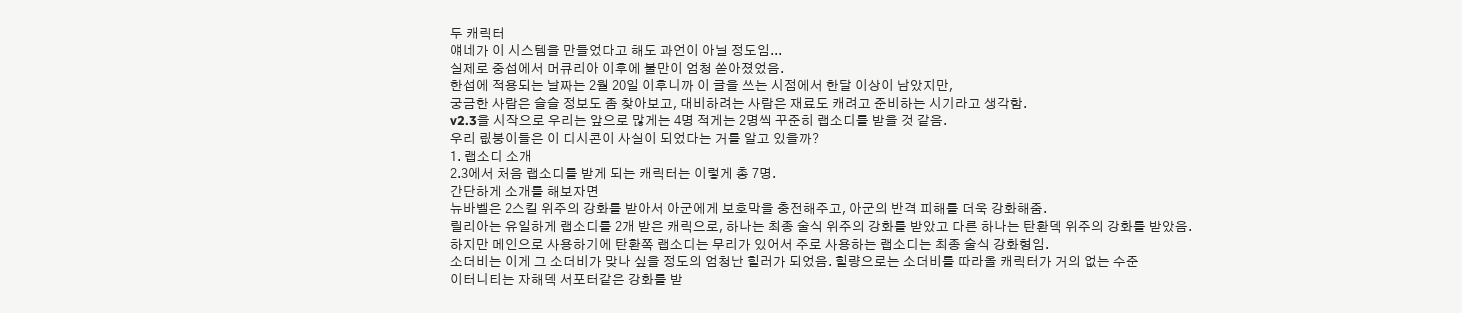두 캐릭터
얘네가 이 시스템을 만들었다고 해도 과언이 아닐 정도임...
실제로 중섭에서 머큐리아 이후에 불만이 엄청 쏟아졌었음.
한섭에 적용되는 날짜는 2월 20일 이후니까 이 글을 쓰는 시점에서 한달 이상이 남았지만,
궁금한 사람은 슬슬 정보도 좀 찾아보고, 대비하려는 사람은 재료도 캐려고 준비하는 시기라고 생각함.
v2.3을 시작으로 우리는 앞으로 많게는 4명 적게는 2명씩 꾸준히 랩소디를 받을 것 같음.
우리 릾붕이들은 이 디시콘이 사실이 되었다는 거를 알고 있을까?
1. 랩소디 소개
2.3에서 처음 랩소디를 받게 되는 캐릭터는 이렇게 총 7명.
간단하게 소개를 해보자면
뉴바벨은 2스킬 위주의 강화를 받아서 아군에게 보호막을 충전해주고, 아군의 반격 피해를 더욱 강화해줌.
릴리아는 유일하게 랩소디를 2개 받은 캐릭으로, 하나는 최종 술식 위주의 강화를 받았고 다른 하나는 탄환덱 위주의 강화를 받았음.
하지만 메인으로 사용하기에 탄환쪽 랩소디는 무리가 있어서 주로 사용하는 랩소디는 최종 술식 강화형임.
소더비는 이게 그 소더비가 맞나 싶을 정도의 엄청난 힐러가 되었음. 힐량으로는 소더비를 따라올 캐릭터가 거의 없는 수준
이터니티는 자해덱 서포터같은 강화를 받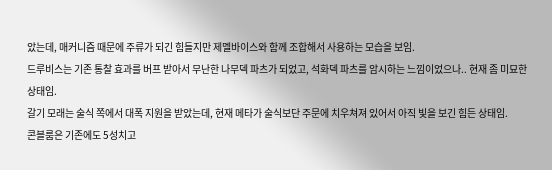았는데, 매커니즘 때문에 주류가 되긴 힘들지만 제멜바이스와 함께 조합해서 사용하는 모습을 보임.
드루비스는 기존 통찰 효과를 버프 받아서 무난한 나무덱 파츠가 되었고, 석화덱 파츠를 암시하는 느낌이었으나.. 현재 좀 미묘한 상태임.
갈기 모래는 술식 쪽에서 대폭 지원을 받았는데, 현재 메타가 술식보단 주문에 치우쳐져 있어서 아직 빛을 보긴 힘든 상태임.
콘블룸은 기존에도 5성치고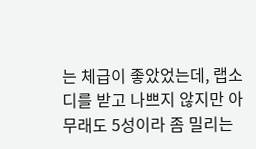는 체급이 좋았었는데, 랩소디를 받고 나쁘지 않지만 아무래도 5성이라 좀 밀리는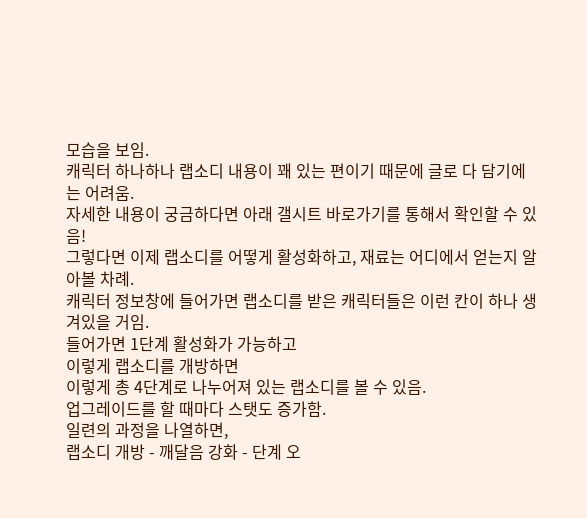모습을 보임.
캐릭터 하나하나 랩소디 내용이 꽤 있는 편이기 때문에 글로 다 담기에는 어려움.
자세한 내용이 궁금하다면 아래 갤시트 바로가기를 통해서 확인할 수 있음!
그렇다면 이제 랩소디를 어떻게 활성화하고, 재료는 어디에서 얻는지 알아볼 차례.
캐릭터 정보창에 들어가면 랩소디를 받은 캐릭터들은 이런 칸이 하나 생겨있을 거임.
들어가면 1단계 활성화가 가능하고
이렇게 랩소디를 개방하면
이렇게 총 4단계로 나누어져 있는 랩소디를 볼 수 있음.
업그레이드를 할 때마다 스탯도 증가함.
일련의 과정을 나열하면,
랩소디 개방 - 깨달음 강화 - 단계 오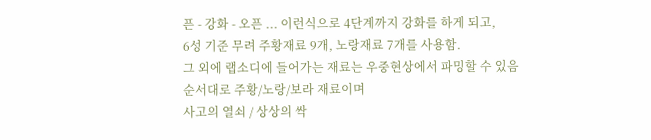픈 - 강화 - 오픈 ... 이런식으로 4단계까지 강화를 하게 되고,
6성 기준 무려 주황재료 9개, 노랑재료 7개를 사용함.
그 외에 랩소디에 들어가는 재료는 우중현상에서 파밍할 수 있음
순서대로 주황/노랑/보라 재료이며
사고의 열쇠 / 상상의 싹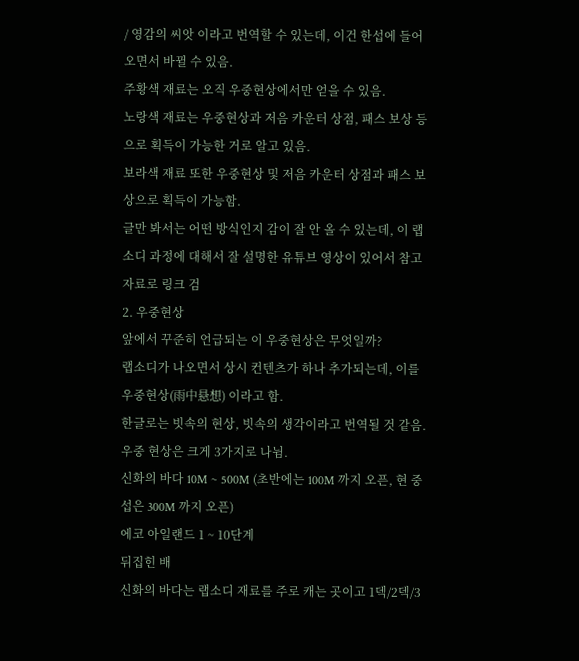/ 영감의 씨앗 이라고 번역할 수 있는데, 이건 한섭에 들어오면서 바뀔 수 있음.
주황색 재료는 오직 우중현상에서만 얻을 수 있음.
노랑색 재료는 우중현상과 저음 카운터 상점, 패스 보상 등으로 획득이 가능한 거로 알고 있음.
보라색 재료 또한 우중현상 및 저음 카운터 상점과 패스 보상으로 획득이 가능함.
글만 봐서는 어떤 방식인지 감이 잘 안 올 수 있는데, 이 랩소디 과정에 대해서 잘 설명한 유튜브 영상이 있어서 참고 자료로 링크 검
2. 우중현상
앞에서 꾸준히 언급되는 이 우중현상은 무엇일까?
랩소디가 나오면서 상시 컨텐츠가 하나 추가되는데, 이를 우중현상(雨中悬想) 이라고 함.
한글로는 빗속의 현상, 빗속의 생각이라고 번역될 것 같음.
우중 현상은 크게 3가지로 나뉨.
신화의 바다 10M ~ 500M (초반에는 100M 까지 오픈, 현 중섭은 300M 까지 오픈)
에코 아일랜드 1 ~ 10단계
뒤집힌 배
신화의 바다는 랩소디 재료를 주로 캐는 곳이고 1덱/2덱/3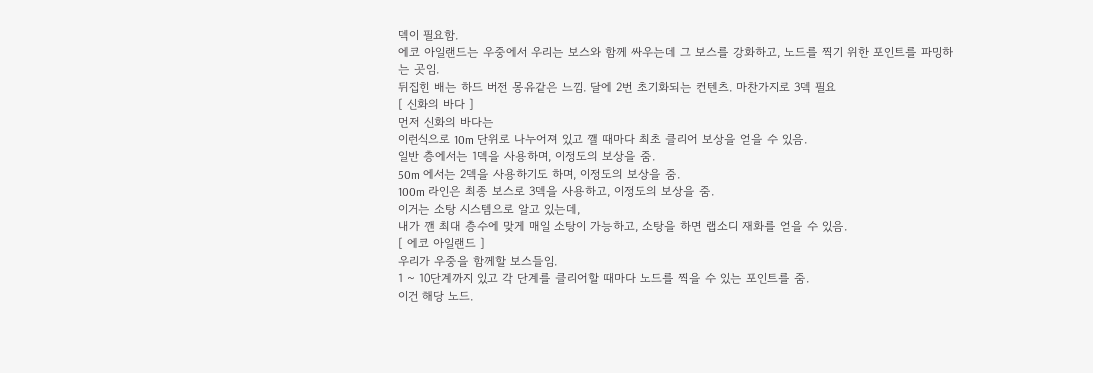덱이 필요함.
에코 아일랜드는 우중에서 우리는 보스와 함께 싸우는데 그 보스를 강화하고, 노드를 찍기 위한 포인트를 파밍하는 곳임.
뒤집힌 배는 하드 버전 몽유같은 느낌. 달에 2번 초기화되는 컨텐츠. 마찬가지로 3덱 필요
[ 신화의 바다 ]
먼저 신화의 바다는
이런식으로 10m 단위로 나누어져 있고 깰 때마다 최초 클리어 보상을 얻을 수 있음.
일반 층에서는 1덱을 사용하며, 이정도의 보상을 줌.
50m 에서는 2덱을 사용하기도 하며, 이정도의 보상을 줌.
100m 라인은 최종 보스로 3덱을 사용하고, 이정도의 보상을 줌.
이거는 소탕 시스템으로 알고 있는데,
내가 깬 최대 층수에 맞게 매일 소탕이 가능하고, 소탕을 하면 랩소디 재화를 얻을 수 있음.
[ 에코 아일랜드 ]
우리가 우중을 함께할 보스들임.
1 ~ 10단계까지 있고 각 단계를 클리어할 때마다 노드를 찍을 수 있는 포인트를 줌.
이건 해당 노드.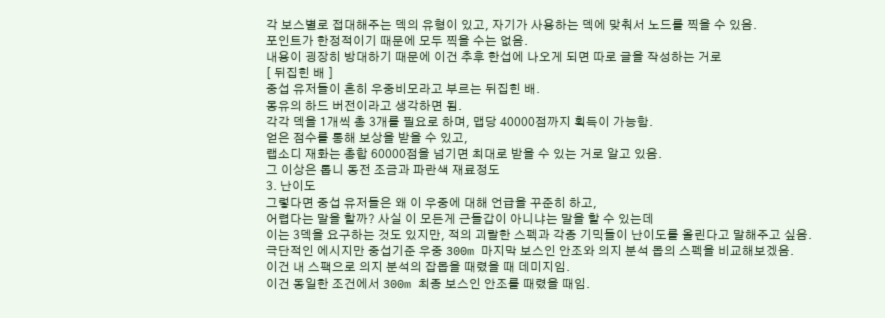각 보스별로 접대해주는 덱의 유형이 있고, 자기가 사용하는 덱에 맞춰서 노드를 찍을 수 있음.
포인트가 한정적이기 때문에 모두 찍을 수는 없음.
내용이 굉장히 방대하기 때문에 이건 추후 한섭에 나오게 되면 따로 글을 작성하는 거로
[ 뒤집힌 배 ]
중섭 유저들이 흔히 우중비모라고 부르는 뒤집힌 배.
몽유의 하드 버전이라고 생각하면 됨.
각각 덱을 1개씩 총 3개를 필요로 하며, 맵당 40000점까지 획득이 가능함.
얻은 점수를 통해 보상을 받을 수 있고,
랩소디 재화는 총합 60000점을 넘기면 최대로 받을 수 있는 거로 알고 있음.
그 이상은 톱니 동전 조금과 파란색 재료정도
3. 난이도
그렇다면 중섭 유저들은 왜 이 우중에 대해 언급을 꾸준히 하고,
어렵다는 말을 할까? 사실 이 모든게 근들갑이 아니냐는 말을 할 수 있는데
이는 3덱을 요구하는 것도 있지만, 적의 괴랄한 스펙과 각종 기믹들이 난이도를 올린다고 말해주고 싶음.
극단적인 에시지만 중섭기준 우중 300m 마지막 보스인 안조와 의지 분석 몹의 스펙을 비교해보겠음.
이건 내 스팩으로 의지 분석의 잡몹을 때렸을 때 데미지임.
이건 동일한 조건에서 300m 최종 보스인 안조를 때렸을 때임.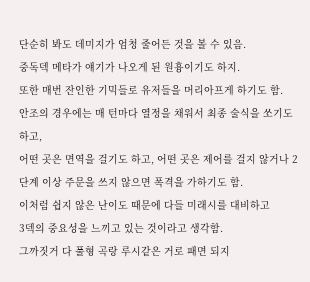단순히 봐도 데미지가 엄청 줄어든 것을 볼 수 있음.
중독덱 메타가 얘기가 나오게 된 원흉이기도 하지.
또한 매번 잔인한 기믹들로 유저들을 머리아프게 하기도 함.
안조의 경우에는 매 턴마다 열정을 채워서 최종 술식을 쏘기도 하고,
어떤 곳은 면역을 걸기도 하고, 어떤 곳은 제어를 걸지 않거나 2단계 이상 주문을 쓰지 않으면 폭격을 가하기도 함.
이처럼 쉽지 않은 난이도 때문에 다들 미래시를 대비하고
3덱의 중요성을 느끼고 있는 것이라고 생각함.
그까짓거 다 풀형 곡랑 루시같은 거로 패면 되지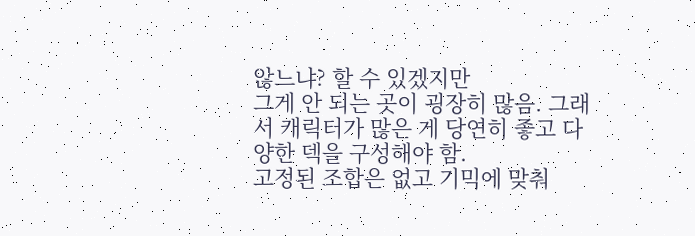않느냐? 할 수 있겠지만
그게 안 되는 곳이 굉장히 많음. 그래서 캐릭터가 많은 게 당연히 좋고 다양한 덱을 구성해야 함.
고정된 조합은 없고 기믹에 맞춰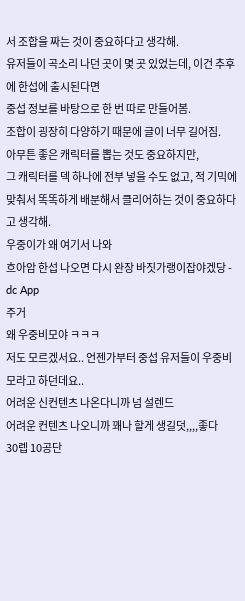서 조합을 짜는 것이 중요하다고 생각해.
유저들이 곡소리 나던 곳이 몇 곳 있었는데, 이건 추후에 한섭에 출시된다면
중섭 정보를 바탕으로 한 번 따로 만들어봄.
조합이 굉장히 다양하기 때문에 글이 너무 길어짐.
아무튼 좋은 캐릭터를 뽑는 것도 중요하지만,
그 캐릭터를 덱 하나에 전부 넣을 수도 없고, 적 기믹에 맞춰서 똑똑하게 배분해서 클리어하는 것이 중요하다고 생각해.
우중이가 왜 여기서 나와
흐아암 한섭 나오면 다시 완장 바짓가랭이잡야겠당 - dc App
주거
왜 우중비모야 ㅋㅋㅋ
저도 모르겠서요.. 언젠가부터 중섭 유저들이 우중비모라고 하던데요..
어려운 신컨텐츠 나온다니까 넘 설렌드
어려운 컨텐츠 나오니까 꽤나 할게 생길덧,,,,좋다
30렙 10공단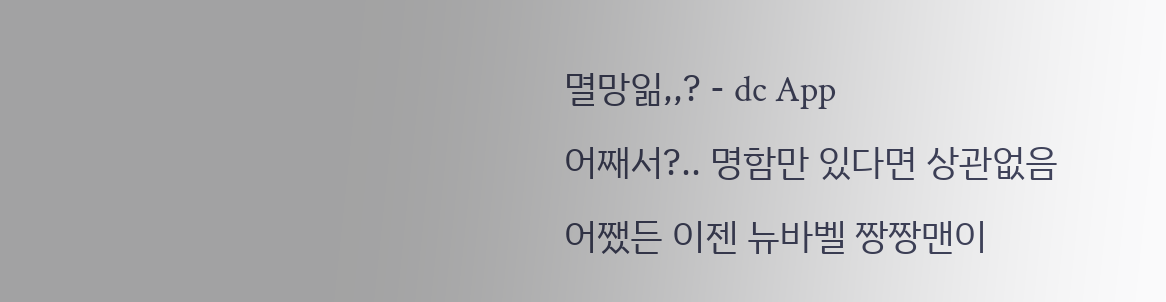멸망읾,,? - dc App
어째서?.. 명함만 있다면 상관없음
어쨌든 이젠 뉴바벨 짱짱맨이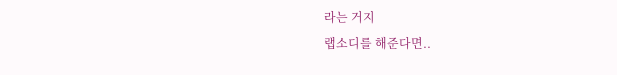라는 거지
랩소디를 해준다면..